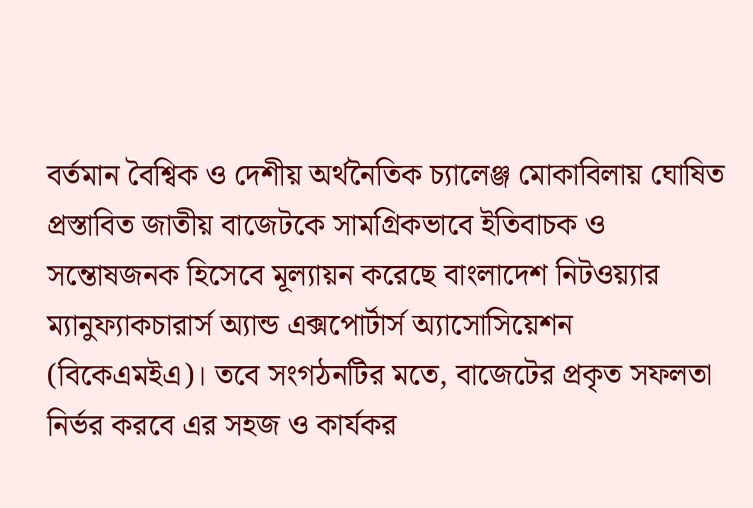বর্তমান বৈশ্বিক ও দেশীয় অর্থনৈতিক চ্যালেঞ্জ মোকাবিলায় ঘোষিত প্রস্তাবিত জাতীয় বাজেটকে সামগ্রিকভাবে ইতিবাচক ও সন্তোষজনক হিসেবে মূল্যায়ন করেছে বাংলাদেশ নিটওয়্যার ম্যানুফ্যাকচারার্স অ্যান্ড এক্সপোর্টার্স অ্যাসোসিয়েশন (বিকেএমইএ)। তবে সংগঠনটির মতে, বাজেটের প্রকৃত সফলতা নির্ভর করবে এর সহজ ও কার্যকর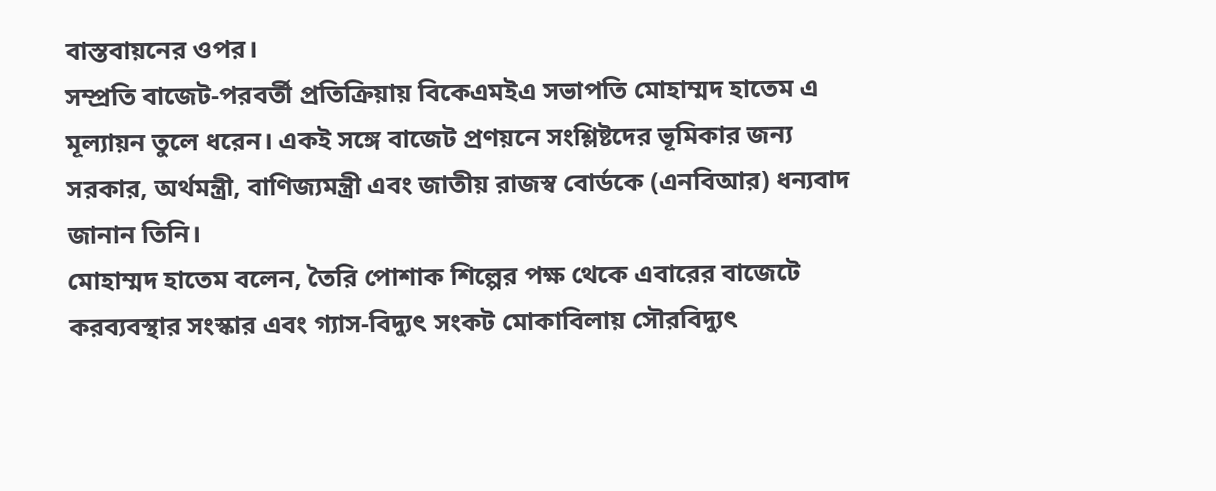বাস্তবায়নের ওপর।
সম্প্রতি বাজেট-পরবর্তী প্রতিক্রিয়ায় বিকেএমইএ সভাপতি মোহাম্মদ হাতেম এ মূল্যায়ন তুলে ধরেন। একই সঙ্গে বাজেট প্রণয়নে সংশ্লিষ্টদের ভূমিকার জন্য সরকার, অর্থমন্ত্রী, বাণিজ্যমন্ত্রী এবং জাতীয় রাজস্ব বোর্ডকে (এনবিআর) ধন্যবাদ জানান তিনি।
মোহাম্মদ হাতেম বলেন, তৈরি পোশাক শিল্পের পক্ষ থেকে এবারের বাজেটে করব্যবস্থার সংস্কার এবং গ্যাস-বিদ্যুৎ সংকট মোকাবিলায় সৌরবিদ্যুৎ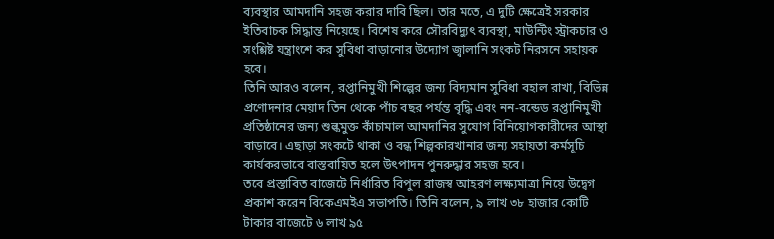ব্যবস্থার আমদানি সহজ করার দাবি ছিল। তার মতে, এ দুটি ক্ষেত্রেই সরকার ইতিবাচক সিদ্ধান্ত নিয়েছে। বিশেষ করে সৌরবিদ্যুৎ ব্যবস্থা, মাউন্টিং স্ট্রাকচার ও সংশ্লিষ্ট যন্ত্রাংশে কর সুবিধা বাড়ানোর উদ্যোগ জ্বালানি সংকট নিরসনে সহায়ক হবে।
তিনি আরও বলেন, রপ্তানিমুখী শিল্পের জন্য বিদ্যমান সুবিধা বহাল রাখা, বিভিন্ন প্রণোদনার মেয়াদ তিন থেকে পাঁচ বছর পর্যন্ত বৃদ্ধি এবং নন-বন্ডেড রপ্তানিমুখী প্রতিষ্ঠানের জন্য শুল্কমুক্ত কাঁচামাল আমদানির সুযোগ বিনিয়োগকারীদের আস্থা বাড়াবে। এছাড়া সংকটে থাকা ও বন্ধ শিল্পকারখানার জন্য সহায়তা কর্মসূচি কার্যকরভাবে বাস্তবায়িত হলে উৎপাদন পুনরুদ্ধার সহজ হবে।
তবে প্রস্তাবিত বাজেটে নির্ধারিত বিপুল রাজস্ব আহরণ লক্ষ্যমাত্রা নিয়ে উদ্বেগ প্রকাশ করেন বিকেএমইএ সভাপতি। তিনি বলেন, ৯ লাখ ৩৮ হাজার কোটি টাকার বাজেটে ৬ লাখ ৯৫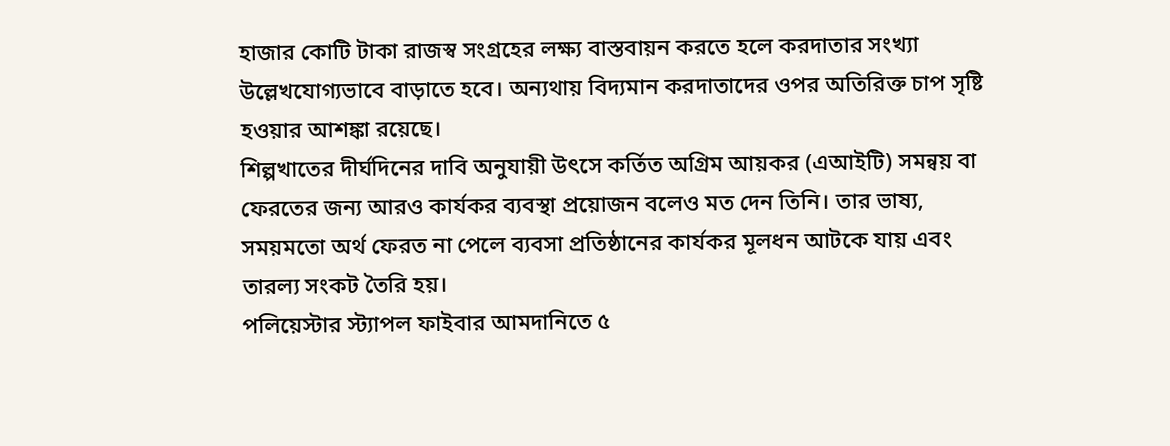হাজার কোটি টাকা রাজস্ব সংগ্রহের লক্ষ্য বাস্তবায়ন করতে হলে করদাতার সংখ্যা উল্লেখযোগ্যভাবে বাড়াতে হবে। অন্যথায় বিদ্যমান করদাতাদের ওপর অতিরিক্ত চাপ সৃষ্টি হওয়ার আশঙ্কা রয়েছে।
শিল্পখাতের দীর্ঘদিনের দাবি অনুযায়ী উৎসে কর্তিত অগ্রিম আয়কর (এআইটি) সমন্বয় বা ফেরতের জন্য আরও কার্যকর ব্যবস্থা প্রয়োজন বলেও মত দেন তিনি। তার ভাষ্য, সময়মতো অর্থ ফেরত না পেলে ব্যবসা প্রতিষ্ঠানের কার্যকর মূলধন আটকে যায় এবং তারল্য সংকট তৈরি হয়।
পলিয়েস্টার স্ট্যাপল ফাইবার আমদানিতে ৫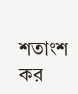শতাংশ কর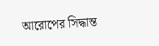আরোপের সিদ্ধান্ত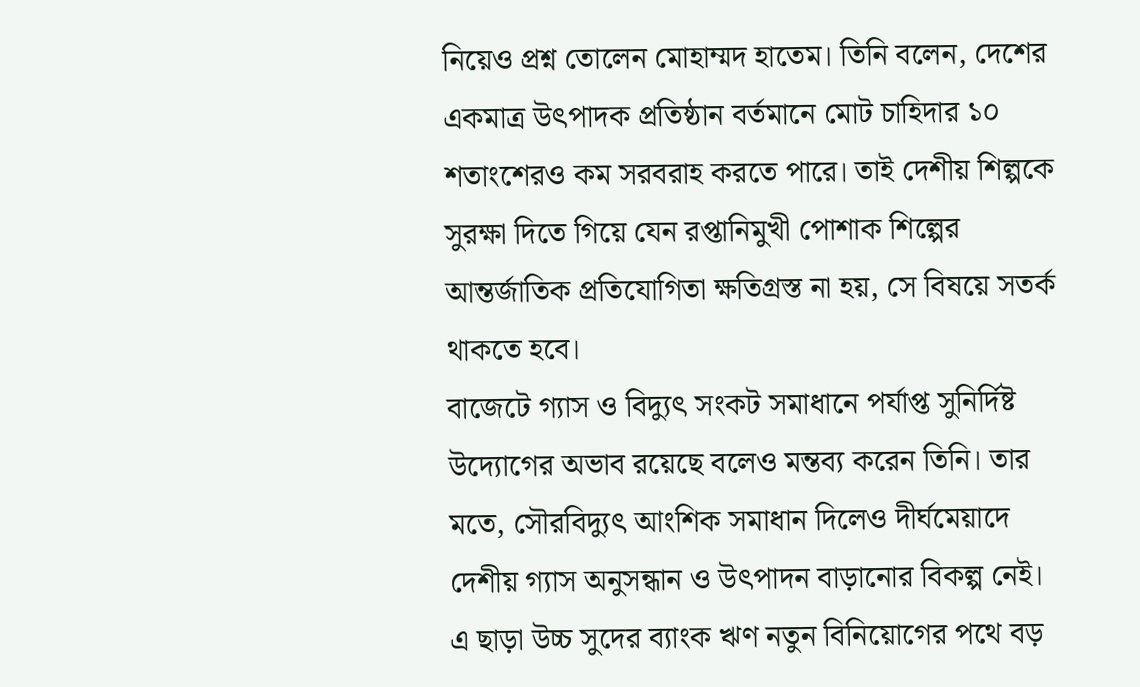নিয়েও প্রশ্ন তোলেন মোহাম্মদ হাতেম। তিনি বলেন, দেশের একমাত্র উৎপাদক প্রতিষ্ঠান বর্তমানে মোট চাহিদার ১০ শতাংশেরও কম সরবরাহ করতে পারে। তাই দেশীয় শিল্পকে সুরক্ষা দিতে গিয়ে যেন রপ্তানিমুখী পোশাক শিল্পের আন্তর্জাতিক প্রতিযোগিতা ক্ষতিগ্রস্ত না হয়, সে বিষয়ে সতর্ক থাকতে হবে।
বাজেটে গ্যাস ও বিদ্যুৎ সংকট সমাধানে পর্যাপ্ত সুনির্দিষ্ট উদ্যোগের অভাব রয়েছে বলেও মন্তব্য করেন তিনি। তার মতে, সৌরবিদ্যুৎ আংশিক সমাধান দিলেও দীর্ঘমেয়াদে দেশীয় গ্যাস অনুসন্ধান ও উৎপাদন বাড়ানোর বিকল্প নেই।
এ ছাড়া উচ্চ সুদের ব্যাংক ঋণ নতুন বিনিয়োগের পথে বড়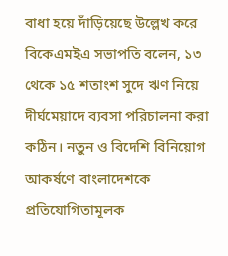বাধা হয়ে দাঁড়িয়েছে উল্লেখ করে বিকেএমইএ সভাপতি বলেন, ১৩ থেকে ১৫ শতাংশ সুদে ঋণ নিয়ে দীর্ঘমেয়াদে ব্যবসা পরিচালনা করা কঠিন। নতুন ও বিদেশি বিনিয়োগ আকর্ষণে বাংলাদেশকে প্রতিযোগিতামূলক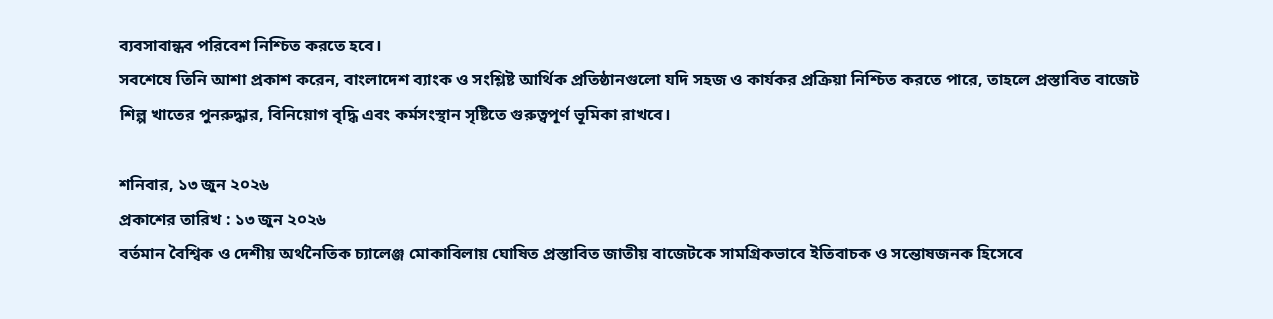ব্যবসাবান্ধব পরিবেশ নিশ্চিত করতে হবে।
সবশেষে তিনি আশা প্রকাশ করেন, বাংলাদেশ ব্যাংক ও সংশ্লিষ্ট আর্থিক প্রতিষ্ঠানগুলো যদি সহজ ও কার্যকর প্রক্রিয়া নিশ্চিত করতে পারে, তাহলে প্রস্তাবিত বাজেট শিল্প খাতের পুনরুদ্ধার, বিনিয়োগ বৃদ্ধি এবং কর্মসংস্থান সৃষ্টিতে গুরুত্বপূর্ণ ভূমিকা রাখবে।

শনিবার, ১৩ জুন ২০২৬
প্রকাশের তারিখ : ১৩ জুন ২০২৬
বর্তমান বৈশ্বিক ও দেশীয় অর্থনৈতিক চ্যালেঞ্জ মোকাবিলায় ঘোষিত প্রস্তাবিত জাতীয় বাজেটকে সামগ্রিকভাবে ইতিবাচক ও সন্তোষজনক হিসেবে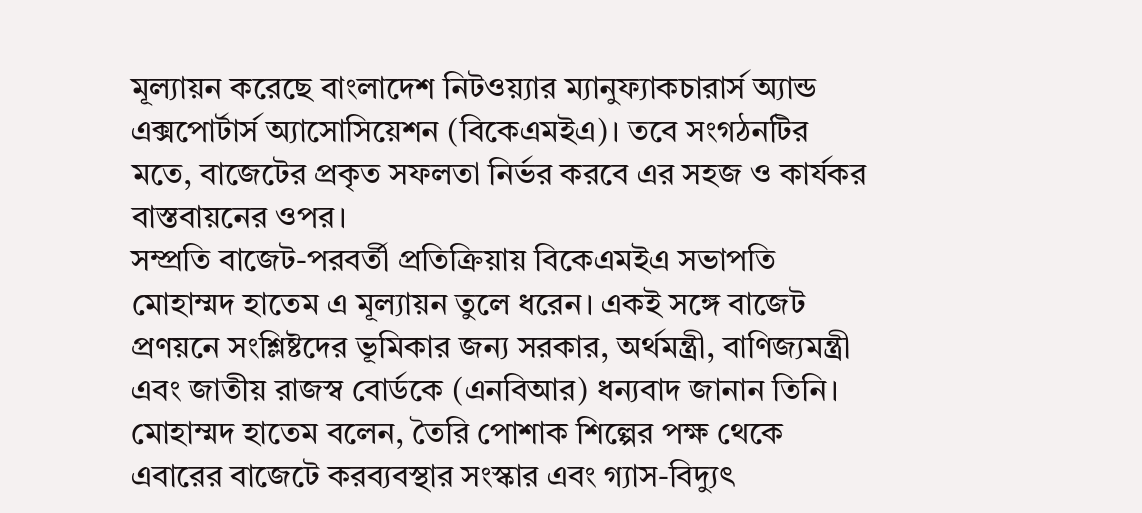মূল্যায়ন করেছে বাংলাদেশ নিটওয়্যার ম্যানুফ্যাকচারার্স অ্যান্ড এক্সপোর্টার্স অ্যাসোসিয়েশন (বিকেএমইএ)। তবে সংগঠনটির মতে, বাজেটের প্রকৃত সফলতা নির্ভর করবে এর সহজ ও কার্যকর বাস্তবায়নের ওপর।
সম্প্রতি বাজেট-পরবর্তী প্রতিক্রিয়ায় বিকেএমইএ সভাপতি মোহাম্মদ হাতেম এ মূল্যায়ন তুলে ধরেন। একই সঙ্গে বাজেট প্রণয়নে সংশ্লিষ্টদের ভূমিকার জন্য সরকার, অর্থমন্ত্রী, বাণিজ্যমন্ত্রী এবং জাতীয় রাজস্ব বোর্ডকে (এনবিআর) ধন্যবাদ জানান তিনি।
মোহাম্মদ হাতেম বলেন, তৈরি পোশাক শিল্পের পক্ষ থেকে এবারের বাজেটে করব্যবস্থার সংস্কার এবং গ্যাস-বিদ্যুৎ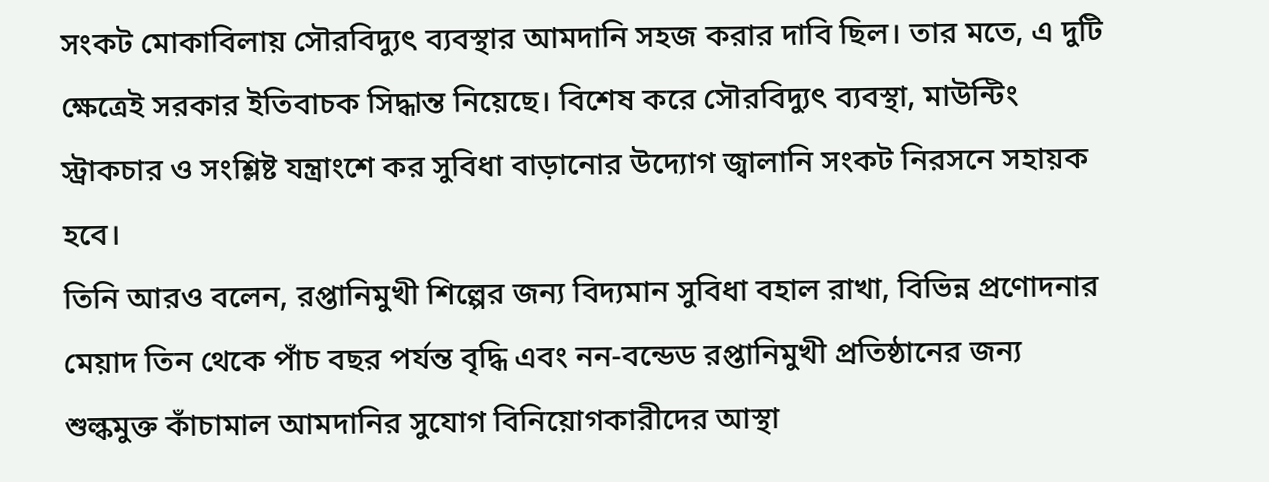সংকট মোকাবিলায় সৌরবিদ্যুৎ ব্যবস্থার আমদানি সহজ করার দাবি ছিল। তার মতে, এ দুটি ক্ষেত্রেই সরকার ইতিবাচক সিদ্ধান্ত নিয়েছে। বিশেষ করে সৌরবিদ্যুৎ ব্যবস্থা, মাউন্টিং স্ট্রাকচার ও সংশ্লিষ্ট যন্ত্রাংশে কর সুবিধা বাড়ানোর উদ্যোগ জ্বালানি সংকট নিরসনে সহায়ক হবে।
তিনি আরও বলেন, রপ্তানিমুখী শিল্পের জন্য বিদ্যমান সুবিধা বহাল রাখা, বিভিন্ন প্রণোদনার মেয়াদ তিন থেকে পাঁচ বছর পর্যন্ত বৃদ্ধি এবং নন-বন্ডেড রপ্তানিমুখী প্রতিষ্ঠানের জন্য শুল্কমুক্ত কাঁচামাল আমদানির সুযোগ বিনিয়োগকারীদের আস্থা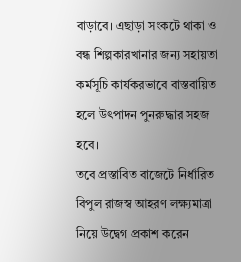বাড়াবে। এছাড়া সংকটে থাকা ও বন্ধ শিল্পকারখানার জন্য সহায়তা কর্মসূচি কার্যকরভাবে বাস্তবায়িত হলে উৎপাদন পুনরুদ্ধার সহজ হবে।
তবে প্রস্তাবিত বাজেটে নির্ধারিত বিপুল রাজস্ব আহরণ লক্ষ্যমাত্রা নিয়ে উদ্বেগ প্রকাশ করেন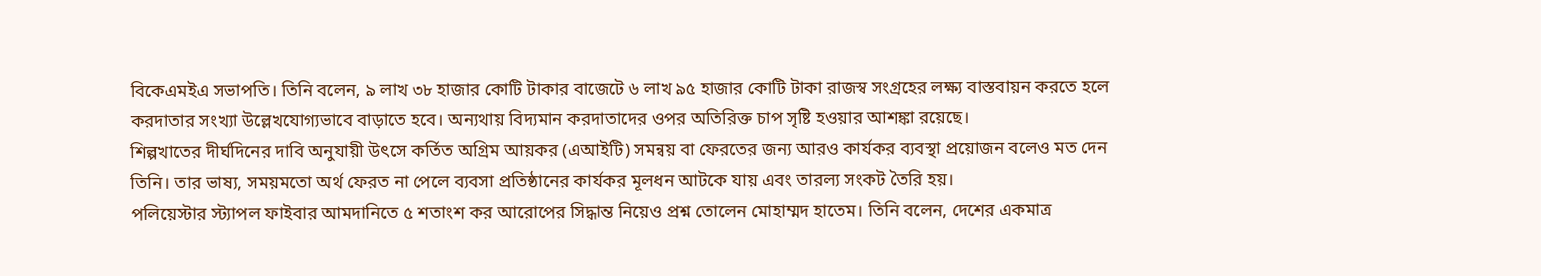বিকেএমইএ সভাপতি। তিনি বলেন, ৯ লাখ ৩৮ হাজার কোটি টাকার বাজেটে ৬ লাখ ৯৫ হাজার কোটি টাকা রাজস্ব সংগ্রহের লক্ষ্য বাস্তবায়ন করতে হলে করদাতার সংখ্যা উল্লেখযোগ্যভাবে বাড়াতে হবে। অন্যথায় বিদ্যমান করদাতাদের ওপর অতিরিক্ত চাপ সৃষ্টি হওয়ার আশঙ্কা রয়েছে।
শিল্পখাতের দীর্ঘদিনের দাবি অনুযায়ী উৎসে কর্তিত অগ্রিম আয়কর (এআইটি) সমন্বয় বা ফেরতের জন্য আরও কার্যকর ব্যবস্থা প্রয়োজন বলেও মত দেন তিনি। তার ভাষ্য, সময়মতো অর্থ ফেরত না পেলে ব্যবসা প্রতিষ্ঠানের কার্যকর মূলধন আটকে যায় এবং তারল্য সংকট তৈরি হয়।
পলিয়েস্টার স্ট্যাপল ফাইবার আমদানিতে ৫ শতাংশ কর আরোপের সিদ্ধান্ত নিয়েও প্রশ্ন তোলেন মোহাম্মদ হাতেম। তিনি বলেন, দেশের একমাত্র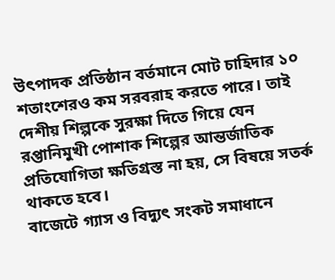উৎপাদক প্রতিষ্ঠান বর্তমানে মোট চাহিদার ১০ শতাংশেরও কম সরবরাহ করতে পারে। তাই দেশীয় শিল্পকে সুরক্ষা দিতে গিয়ে যেন রপ্তানিমুখী পোশাক শিল্পের আন্তর্জাতিক প্রতিযোগিতা ক্ষতিগ্রস্ত না হয়, সে বিষয়ে সতর্ক থাকতে হবে।
বাজেটে গ্যাস ও বিদ্যুৎ সংকট সমাধানে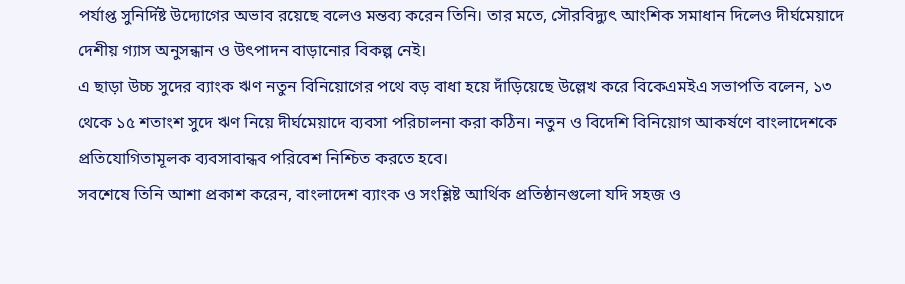পর্যাপ্ত সুনির্দিষ্ট উদ্যোগের অভাব রয়েছে বলেও মন্তব্য করেন তিনি। তার মতে, সৌরবিদ্যুৎ আংশিক সমাধান দিলেও দীর্ঘমেয়াদে দেশীয় গ্যাস অনুসন্ধান ও উৎপাদন বাড়ানোর বিকল্প নেই।
এ ছাড়া উচ্চ সুদের ব্যাংক ঋণ নতুন বিনিয়োগের পথে বড় বাধা হয়ে দাঁড়িয়েছে উল্লেখ করে বিকেএমইএ সভাপতি বলেন, ১৩ থেকে ১৫ শতাংশ সুদে ঋণ নিয়ে দীর্ঘমেয়াদে ব্যবসা পরিচালনা করা কঠিন। নতুন ও বিদেশি বিনিয়োগ আকর্ষণে বাংলাদেশকে প্রতিযোগিতামূলক ব্যবসাবান্ধব পরিবেশ নিশ্চিত করতে হবে।
সবশেষে তিনি আশা প্রকাশ করেন, বাংলাদেশ ব্যাংক ও সংশ্লিষ্ট আর্থিক প্রতিষ্ঠানগুলো যদি সহজ ও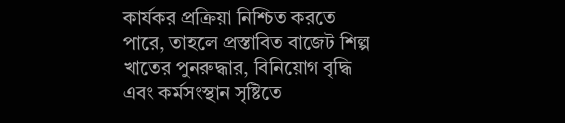কার্যকর প্রক্রিয়া নিশ্চিত করতে পারে, তাহলে প্রস্তাবিত বাজেট শিল্প খাতের পুনরুদ্ধার, বিনিয়োগ বৃদ্ধি এবং কর্মসংস্থান সৃষ্টিতে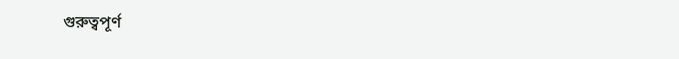গুরুত্বপূর্ণ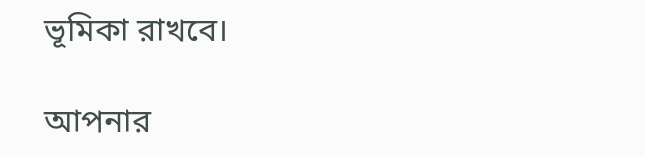ভূমিকা রাখবে।

আপনার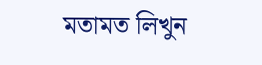মতামত লিখুন